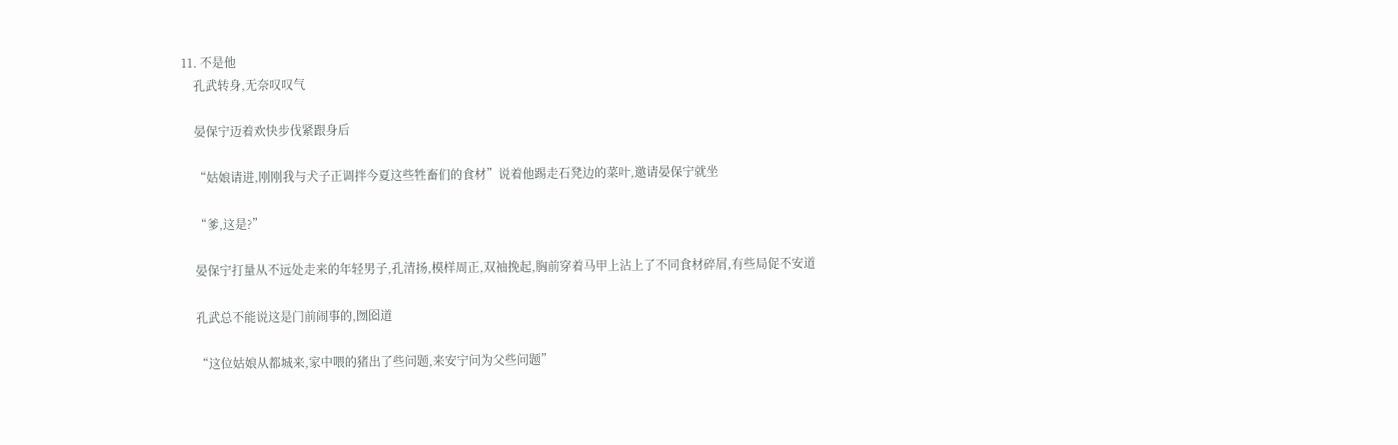11. 不是他
    孔武转身,无奈叹叹气

    晏保宁迈着欢快步伐紧跟身后

    “姑娘请进,刚刚我与犬子正调拌今夏这些牲畜们的食材”说着他踢走石凳边的菜叶,邀请晏保宁就坐

    “爹,这是?”

    晏保宁打量从不远处走来的年轻男子,孔清扬,模样周正,双袖挽起,胸前穿着马甲上沾上了不同食材碎屑,有些局促不安道

    孔武总不能说这是门前闹事的,囫囵道

    “这位姑娘从都城来,家中喂的猪出了些问题,来安宁问为父些问题”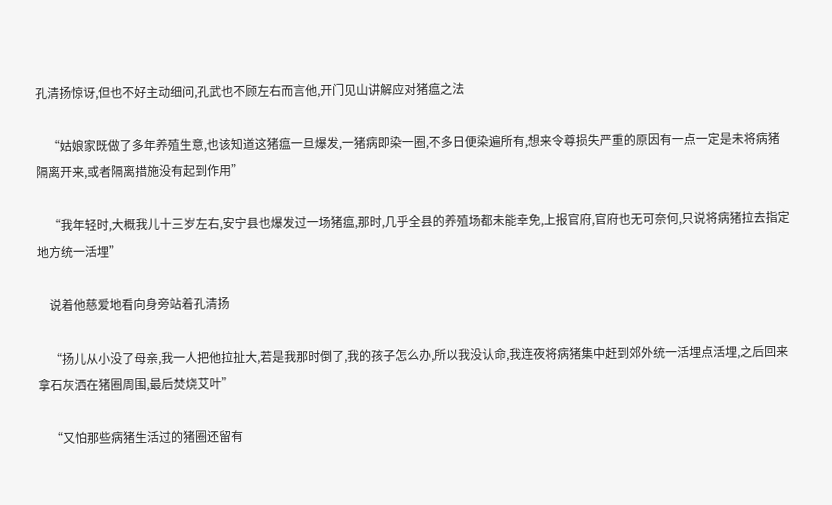孔清扬惊讶,但也不好主动细问,孔武也不顾左右而言他,开门见山讲解应对猪瘟之法

    “姑娘家既做了多年养殖生意,也该知道这猪瘟一旦爆发,一猪病即染一圈,不多日便染遍所有,想来令尊损失严重的原因有一点一定是未将病猪隔离开来,或者隔离措施没有起到作用”

    “我年轻时,大概我儿十三岁左右,安宁县也爆发过一场猪瘟,那时,几乎全县的养殖场都未能幸免,上报官府,官府也无可奈何,只说将病猪拉去指定地方统一活埋”

    说着他慈爱地看向身旁站着孔清扬

    “扬儿从小没了母亲,我一人把他拉扯大,若是我那时倒了,我的孩子怎么办,所以我没认命,我连夜将病猪集中赶到郊外统一活埋点活埋,之后回来拿石灰洒在猪圈周围,最后焚烧艾叶”

    “又怕那些病猪生活过的猪圈还留有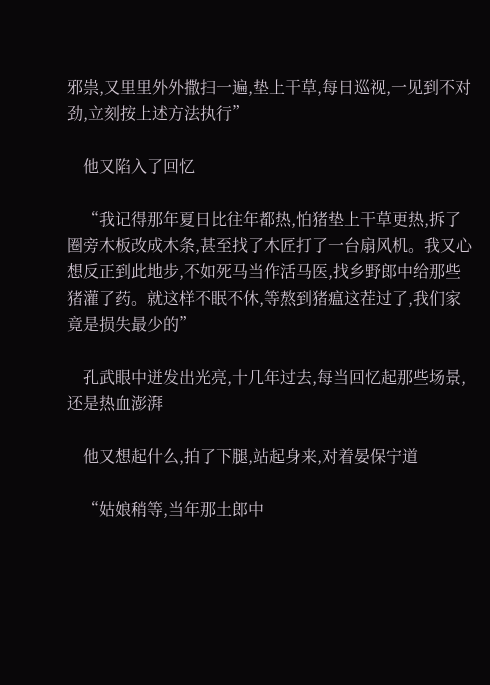邪祟,又里里外外撒扫一遍,垫上干草,每日巡视,一见到不对劲,立刻按上述方法执行”

    他又陷入了回忆

    “我记得那年夏日比往年都热,怕猪垫上干草更热,拆了圈旁木板改成木条,甚至找了木匠打了一台扇风机。我又心想反正到此地步,不如死马当作活马医,找乡野郎中给那些猪灌了药。就这样不眠不休,等熬到猪瘟这茬过了,我们家竟是损失最少的”

    孔武眼中迸发出光亮,十几年过去,每当回忆起那些场景,还是热血澎湃

    他又想起什么,拍了下腿,站起身来,对着晏保宁道

    “姑娘稍等,当年那土郎中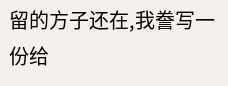留的方子还在,我誊写一份给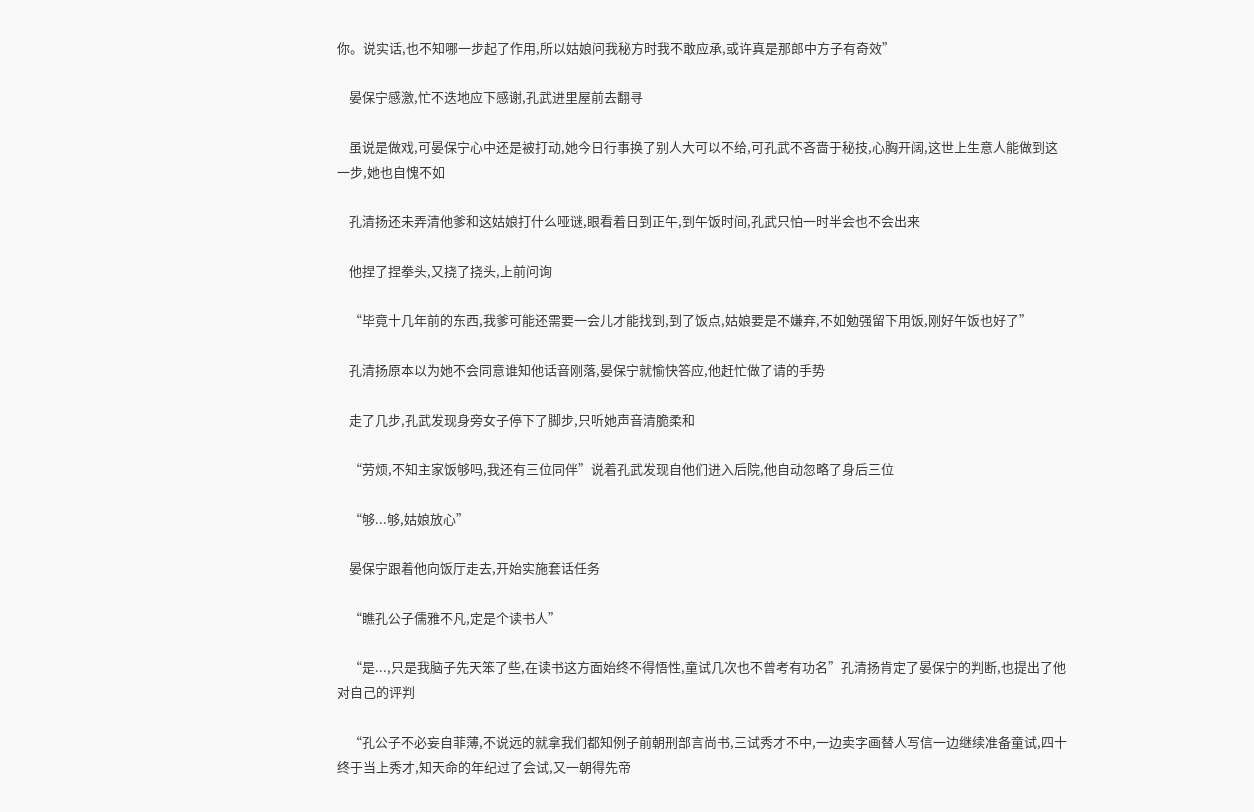你。说实话,也不知哪一步起了作用,所以姑娘问我秘方时我不敢应承,或许真是那郎中方子有奇效”

    晏保宁感激,忙不迭地应下感谢,孔武进里屋前去翻寻

    虽说是做戏,可晏保宁心中还是被打动,她今日行事换了别人大可以不给,可孔武不吝啬于秘技,心胸开阔,这世上生意人能做到这一步,她也自愧不如

    孔清扬还未弄清他爹和这姑娘打什么哑谜,眼看着日到正午,到午饭时间,孔武只怕一时半会也不会出来

    他捏了捏拳头,又挠了挠头,上前问询

    “毕竟十几年前的东西,我爹可能还需要一会儿才能找到,到了饭点,姑娘要是不嫌弃,不如勉强留下用饭,刚好午饭也好了”

    孔清扬原本以为她不会同意谁知他话音刚落,晏保宁就愉快答应,他赶忙做了请的手势

    走了几步,孔武发现身旁女子停下了脚步,只听她声音清脆柔和

    “劳烦,不知主家饭够吗,我还有三位同伴”说着孔武发现自他们进入后院,他自动忽略了身后三位

    “够...够,姑娘放心”

    晏保宁跟着他向饭厅走去,开始实施套话任务

    “瞧孔公子儒雅不凡,定是个读书人”

    “是...,只是我脑子先天笨了些,在读书这方面始终不得悟性,童试几次也不曾考有功名”孔清扬肯定了晏保宁的判断,也提出了他对自己的评判

    “孔公子不必妄自菲薄,不说远的就拿我们都知例子前朝刑部言尚书,三试秀才不中,一边卖字画替人写信一边继续准备童试,四十终于当上秀才,知天命的年纪过了会试,又一朝得先帝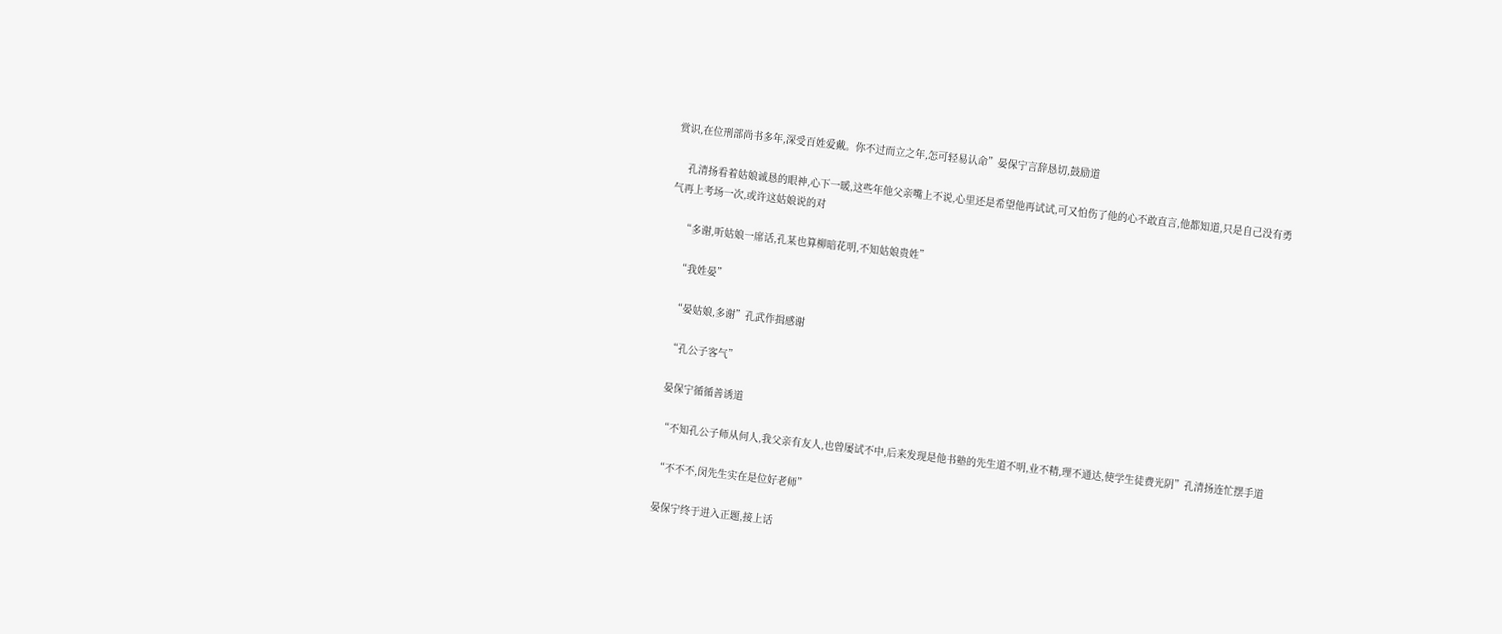赏识,在位刑部尚书多年,深受百姓爱戴。你不过而立之年,怎可轻易认命”晏保宁言辞恳切,鼓励道

    孔清扬看着姑娘诚恳的眼神,心下一暖,这些年他父亲嘴上不说,心里还是希望他再试试,可又怕伤了他的心不敢直言,他都知道,只是自己没有勇气再上考场一次,或许这姑娘说的对

    “多谢,听姑娘一席话,孔某也算柳暗花明,不知姑娘贵姓”

    “我姓晏”

    “晏姑娘,多谢”孔武作揖感谢

    “孔公子客气”

    晏保宁循循善诱道

    “不知孔公子师从何人,我父亲有友人,也曾屡试不中,后来发现是他书塾的先生道不明,业不精,理不通达,使学生徒费光阴”孔清扬连忙摆手道

    “不不不,闵先生实在是位好老师”

    晏保宁终于进入正题,接上话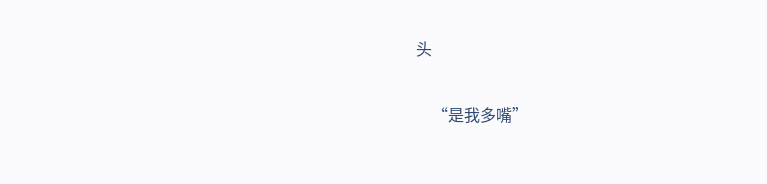头

    “是我多嘴”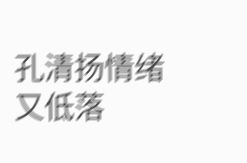孔清扬情绪又低落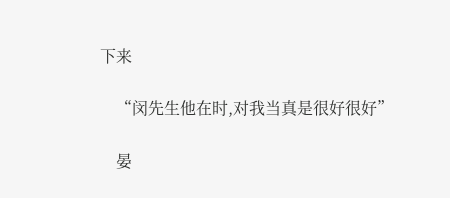下来

    “闵先生他在时,对我当真是很好很好”

    晏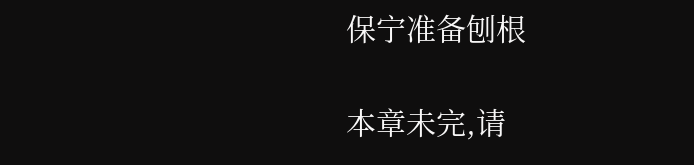保宁准备刨根

本章未完,请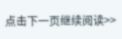点击下一页继续阅读>>